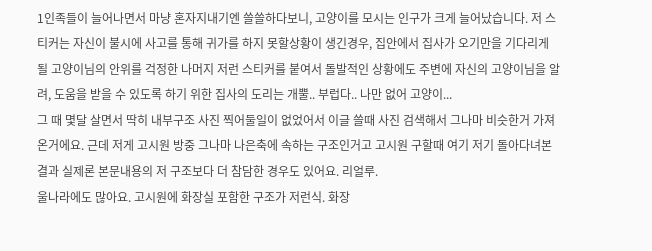1인족들이 늘어나면서 마냥 혼자지내기엔 쓸쓸하다보니, 고양이를 모시는 인구가 크게 늘어났습니다. 저 스티커는 자신이 불시에 사고를 통해 귀가를 하지 못할상황이 생긴경우, 집안에서 집사가 오기만을 기다리게 될 고양이님의 안위를 걱정한 나머지 저런 스티커를 붙여서 돌발적인 상황에도 주변에 자신의 고양이님을 알려, 도움을 받을 수 있도록 하기 위한 집사의 도리는 개뿔.. 부럽다.. 나만 없어 고양이...
그 때 몇달 살면서 딱히 내부구조 사진 찍어둘일이 없었어서 이글 쓸때 사진 검색해서 그나마 비슷한거 가져온거에요. 근데 저게 고시원 방중 그나마 나은축에 속하는 구조인거고 고시원 구할때 여기 저기 돌아다녀본 결과 실제론 본문내용의 저 구조보다 더 참담한 경우도 있어요. 리얼루.
울나라에도 많아요. 고시원에 화장실 포함한 구조가 저런식. 화장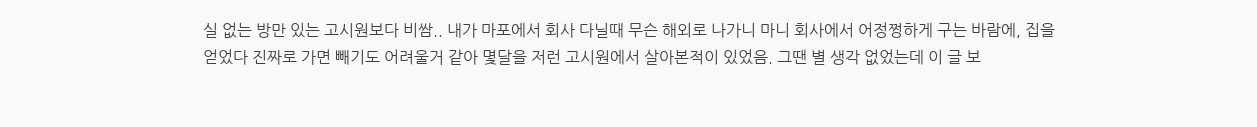실 없는 방만 있는 고시원보다 비쌈.. 내가 마포에서 회사 다닐때 무슨 해외로 나가니 마니 회사에서 어정쩡하게 구는 바람에, 집을 얻었다 진짜로 가면 빼기도 어려울거 같아 몇달을 저런 고시원에서 살아본적이 있었음. 그땐 별 생각 없었는데 이 글 보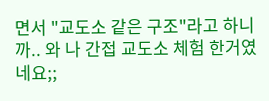면서 "교도소 같은 구조"라고 하니까.. 와 나 간접 교도소 체험 한거였네요;;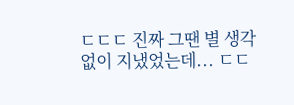ㄷㄷㄷ 진짜 그땐 별 생각 없이 지냈었는데... ㄷㄷ